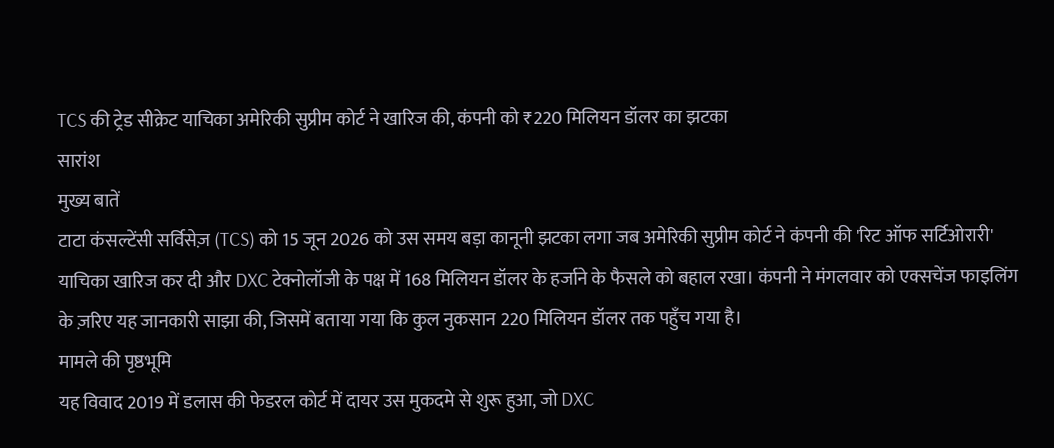TCS की ट्रेड सीक्रेट याचिका अमेरिकी सुप्रीम कोर्ट ने खारिज की, कंपनी को ₹220 मिलियन डॉलर का झटका
सारांश
मुख्य बातें
टाटा कंसल्टेंसी सर्विसेज़ (TCS) को 15 जून 2026 को उस समय बड़ा कानूनी झटका लगा जब अमेरिकी सुप्रीम कोर्ट ने कंपनी की 'रिट ऑफ सर्टिओरारी' याचिका खारिज कर दी और DXC टेक्नोलॉजी के पक्ष में 168 मिलियन डॉलर के हर्जाने के फैसले को बहाल रखा। कंपनी ने मंगलवार को एक्सचेंज फाइलिंग के ज़रिए यह जानकारी साझा की, जिसमें बताया गया कि कुल नुकसान 220 मिलियन डॉलर तक पहुँच गया है।
मामले की पृष्ठभूमि
यह विवाद 2019 में डलास की फेडरल कोर्ट में दायर उस मुकदमे से शुरू हुआ, जो DXC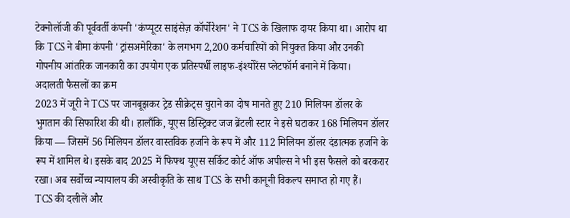टेक्नोलॉजी की पूर्ववर्ती कंपनी 'कंप्यूटर साइंसेज़ कॉर्पोरेशन' ने TCS के खिलाफ दायर किया था। आरोप था कि TCS ने बीमा कंपनी 'ट्रांसअमेरिका' के लगभग 2,200 कर्मचारियों को नियुक्त किया और उनकी गोपनीय आंतरिक जानकारी का उपयोग एक प्रतिस्पर्धी लाइफ-इंश्योरेंस प्लेटफॉर्म बनाने में किया।
अदालती फैसलों का क्रम
2023 में जूरी ने TCS पर जानबूझकर ट्रेड सीक्रेट्स चुराने का दोष मानते हुए 210 मिलियन डॉलर के भुगतान की सिफारिश की थी। हालाँकि, यूएस डिस्ट्रिक्ट जज ब्रेंटली स्टार ने इसे घटाकर 168 मिलियन डॉलर किया — जिसमें 56 मिलियन डॉलर वास्तविक हर्जाने के रूप में और 112 मिलियन डॉलर दंडात्मक हर्जाने के रूप में शामिल थे। इसके बाद 2025 में फिफ्थ यूएस सर्किट कोर्ट ऑफ अपील्स ने भी इस फैसले को बरकरार रखा। अब सर्वोच्च न्यायालय की अस्वीकृति के साथ TCS के सभी कानूनी विकल्प समाप्त हो गए हैं।
TCS की दलीलें और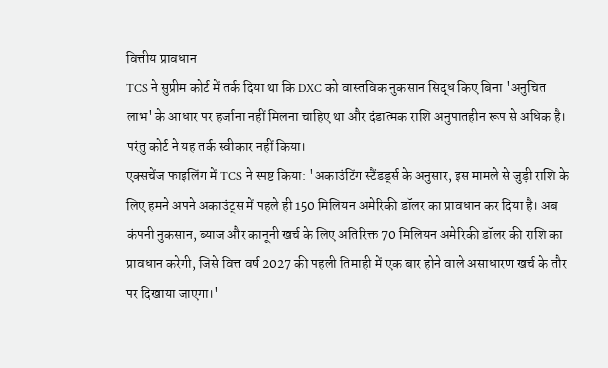वित्तीय प्रावधान
TCS ने सुप्रीम कोर्ट में तर्क दिया था कि DXC को वास्तविक नुकसान सिद्ध किए बिना 'अनुचित लाभ' के आधार पर हर्जाना नहीं मिलना चाहिए था और दंडात्मक राशि अनुपातहीन रूप से अधिक है। परंतु कोर्ट ने यह तर्क स्वीकार नहीं किया।
एक्सचेंज फाइलिंग में TCS ने स्पष्ट किया: 'अकाउंटिंग स्टैंडर्ड्स के अनुसार, इस मामले से जुड़ी राशि के लिए हमने अपने अकाउंट्स में पहले ही 150 मिलियन अमेरिकी डॉलर का प्रावधान कर दिया है। अब कंपनी नुकसान, ब्याज और कानूनी खर्च के लिए अतिरिक्त 70 मिलियन अमेरिकी डॉलर की राशि का प्रावधान करेगी, जिसे वित्त वर्ष 2027 की पहली तिमाही में एक बार होने वाले असाधारण खर्च के तौर पर दिखाया जाएगा।'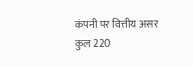कंपनी पर वित्तीय असर
कुल 220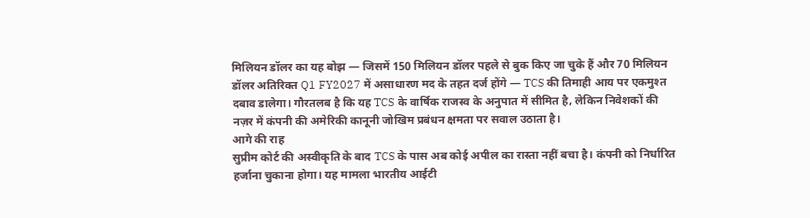मिलियन डॉलर का यह बोझ — जिसमें 150 मिलियन डॉलर पहले से बुक किए जा चुके हैं और 70 मिलियन डॉलर अतिरिक्त Q1 FY2027 में असाधारण मद के तहत दर्ज होंगे — TCS की तिमाही आय पर एकमुश्त दबाव डालेगा। गौरतलब है कि यह TCS के वार्षिक राजस्व के अनुपात में सीमित है, लेकिन निवेशकों की नज़र में कंपनी की अमेरिकी कानूनी जोखिम प्रबंधन क्षमता पर सवाल उठाता है।
आगे की राह
सुप्रीम कोर्ट की अस्वीकृति के बाद TCS के पास अब कोई अपील का रास्ता नहीं बचा है। कंपनी को निर्धारित हर्जाना चुकाना होगा। यह मामला भारतीय आईटी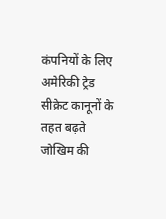कंपनियों के लिए अमेरिकी ट्रेड सीक्रेट कानूनों के तहत बढ़ते जोखिम की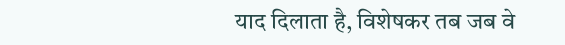याद दिलाता है, विशेषकर तब जब वे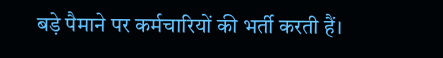बड़े पैमाने पर कर्मचारियों की भर्ती करती हैं।